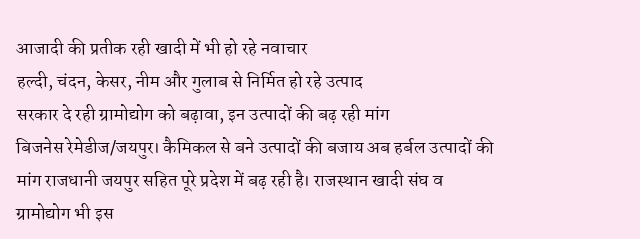आजादी की प्रतीक रही खादी में भी हो रहे नवाचार
हल्दी, चंदन, केसर, नीम और गुलाब से निर्मित हो रहे उत्पाद
सरकार दे रही ग्रामोद्योग को बढ़ावा, इन उत्पादों की बढ़ रही मांग
बिजनेस रेमेडीज/जयपुर। कैमिकल से बने उत्पादों की बजाय अब हर्बल उत्पादों की मांग राजधानी जयपुर सहित पूरे प्रदेश में बढ़ रही है। राजस्थान खादी संघ व ग्रामोद्योग भी इस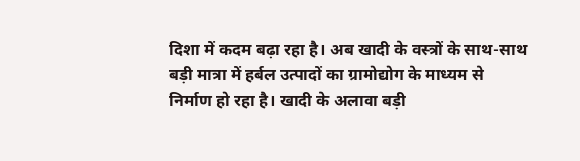दिशा में कदम बढ़ा रहा है। अब खादी के वस्त्रों के साथ-साथ बड़ी मात्रा में हर्बल उत्पादों का ग्रामोद्योग के माध्यम से निर्माण हो रहा है। खादी के अलावा बड़ी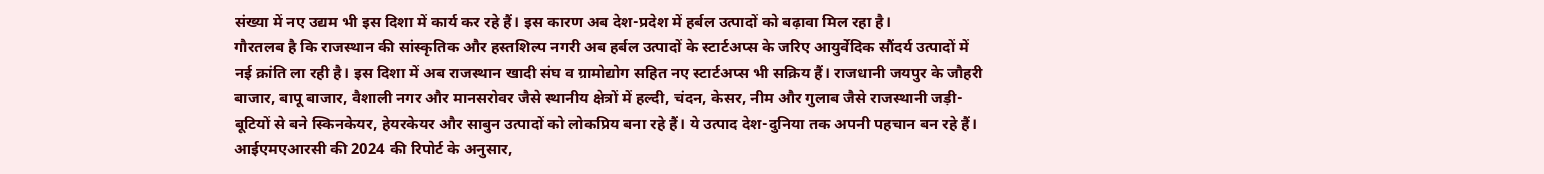संख्या में नए उद्यम भी इस दिशा में कार्य कर रहे हैं। इस कारण अब देश-प्रदेश में हर्बल उत्पादों को बढ़ावा मिल रहा है।
गौरतलब है कि राजस्थान की सांस्कृतिक और हस्तशिल्प नगरी अब हर्बल उत्पादों के स्टार्टअप्स के जरिए आयुर्वेदिक सौंदर्य उत्पादों में नई क्रांति ला रही है। इस दिशा में अब राजस्थान खादी संघ व ग्रामोद्योग सहित नए स्टार्टअप्स भी सक्रिय हैं। राजधानी जयपुर के जौहरी बाजार, बापू बाजार, वैशाली नगर और मानसरोवर जैसे स्थानीय क्षेत्रों में हल्दी, चंदन, केसर, नीम और गुलाब जैसे राजस्थानी जड़ी-बूटियों से बने स्किनकेयर, हेयरकेयर और साबुन उत्पादों को लोकप्रिय बना रहे हैं। ये उत्पाद देश-दुनिया तक अपनी पहचान बन रहे हैं। आईएमएआरसी की 2024 की रिपोर्ट के अनुसार,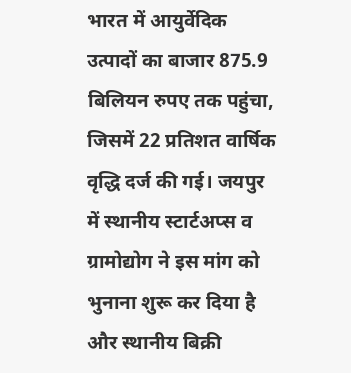भारत में आयुर्वेदिक उत्पादों का बाजार 875.9 बिलियन रुपए तक पहुंचा, जिसमें 22 प्रतिशत वार्षिक वृद्धि दर्ज की गई। जयपुर में स्थानीय स्टार्टअप्स व ग्रामोद्योग ने इस मांग को भुनाना शुरू कर दिया है और स्थानीय बिक्री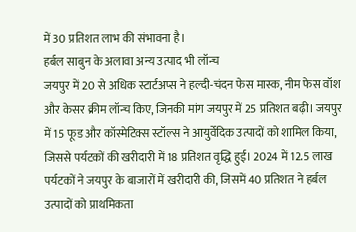में 30 प्रतिशत लाभ की संभावना है।
हर्बल साबुन के अलावा अन्य उत्पाद भी लॉन्च
जयपुर में 20 से अधिक स्टार्टअप्स ने हल्दी-चंदन फेस मास्क, नीम फेस वॉश और केसर क्रीम लॉन्च किए, जिनकी मांग जयपुर में 25 प्रतिशत बढ़ी। जयपुर में 15 फूड और कॉस्मेटिक्स स्टॉल्स ने आयुर्वेदिक उत्पादों को शामिल किया, जिससे पर्यटकों की खरीदारी में 18 प्रतिशत वृद्धि हुई। 2024 में 12.5 लाख पर्यटकों ने जयपुर के बाजारों में खरीदारी की, जिसमें 40 प्रतिशत ने हर्बल उत्पादों को प्राथमिकता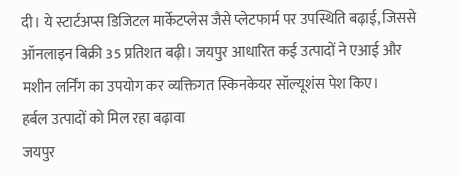दी। ये स्टार्टअप्स डिजिटल मार्केटप्लेस जैसे प्लेटफार्म पर उपस्थिति बढ़ाई, जिससे ऑनलाइन बिक्री 35 प्रतिशत बढ़ी। जयपुर आधारित कई उत्पादों ने एआई और मशीन लर्निंग का उपयोग कर व्यक्तिगत स्किनकेयर सॉल्यूशंस पेश किए।
हर्बल उत्पादों को मिल रहा बढ़ावा
जयपुर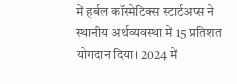में हर्बल कॉस्मेटिक्स स्टार्टअप्स ने स्थानीय अर्थव्यवस्था में 15 प्रतिशत योगदान दिया। 2024 में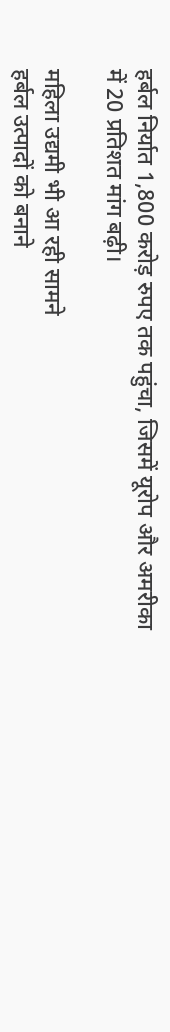हर्बल निर्यात 1,800 करोड़ रुपए तक पहुंचा, जिसमें यूरोप और अमरीका में 20 प्रतिशत मांग बढ़ी।

महिला उद्यमी भी आ रही सामने
हर्बल उत्पादों को बनाने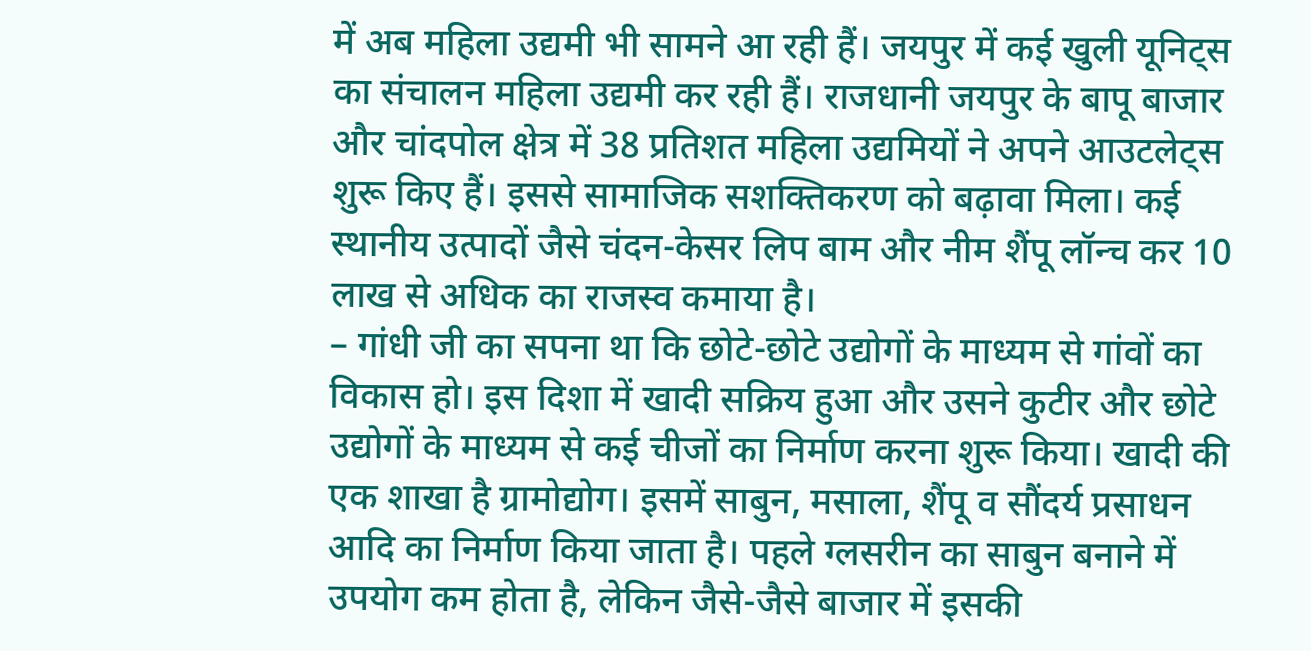में अब महिला उद्यमी भी सामने आ रही हैं। जयपुर में कई खुली यूनिट्स का संचालन महिला उद्यमी कर रही हैं। राजधानी जयपुर के बापू बाजार और चांदपोल क्षेत्र में 38 प्रतिशत महिला उद्यमियों ने अपने आउटलेट्स शुरू किए हैं। इससे सामाजिक सशक्तिकरण को बढ़ावा मिला। कई स्थानीय उत्पादों जैसे चंदन-केसर लिप बाम और नीम शैंपू लॉन्च कर 10 लाख से अधिक का राजस्व कमाया है।
– गांधी जी का सपना था कि छोटे-छोटे उद्योगों के माध्यम से गांवों का विकास हो। इस दिशा में खादी सक्रिय हुआ और उसने कुटीर और छोटे उद्योगों के माध्यम से कई चीजों का निर्माण करना शुरू किया। खादी की एक शाखा है ग्रामोद्योग। इसमें साबुन, मसाला, शैंपू व सौंदर्य प्रसाधन आदि का निर्माण किया जाता है। पहले ग्लसरीन का साबुन बनाने में उपयोग कम होता है, लेकिन जैसे-जैसे बाजार में इसकी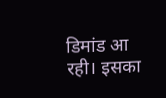डिमांड आ रही। इसका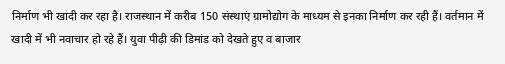निर्माण भी खादी कर रहा है। राजस्थान में करीब 150 संस्थाएं ग्रामोद्योग के माध्यम से इनका निर्माण कर रही हैं। वर्तमान में खादी में भी नवाचार हो रहे हैं। युवा पीढ़ी की डिमांड को देखते हुए व बाजार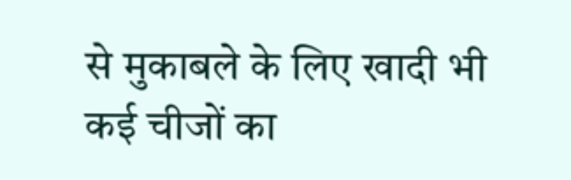से मुकाबले के लिए खादी भी कई चीजों का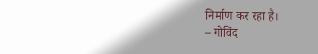निर्माण कर रहा है।
– गोविंद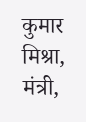कुमार मिश्रा, मंत्री,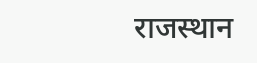राजस्थान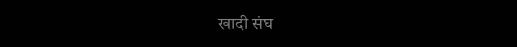खादी संघ